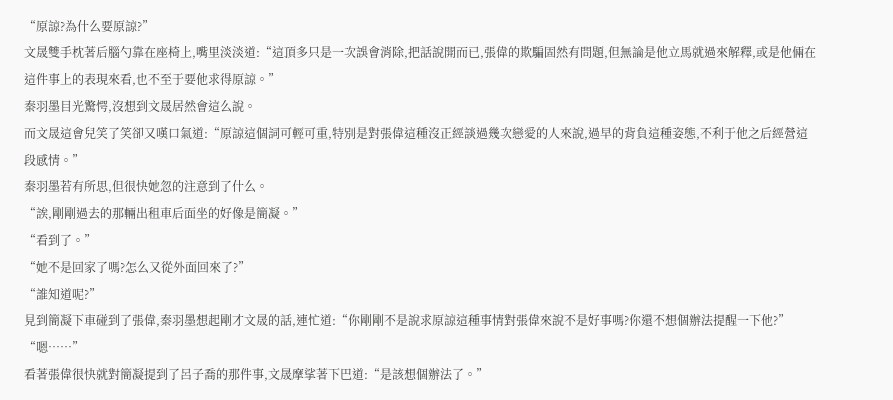“原諒?為什么要原諒?”
文晟雙手枕著后腦勺靠在座椅上,嘴里淡淡道:“這頂多只是一次誤會消除,把話說開而已,張偉的欺騙固然有問題,但無論是他立馬就過來解釋,或是他倆在這件事上的表現來看,也不至于要他求得原諒。”
秦羽墨目光驚愕,沒想到文晟居然會這么說。
而文晟這會兒笑了笑卻又嘆口氣道:“原諒這個詞可輕可重,特別是對張偉這種沒正經談過幾次戀愛的人來說,過早的背負這種姿態,不利于他之后經營這段感情。”
秦羽墨若有所思,但很快她忽的注意到了什么。
“誒,剛剛過去的那輛出租車后面坐的好像是簡凝。”
“看到了。”
“她不是回家了嗎?怎么又從外面回來了?”
“誰知道呢?”
見到簡凝下車碰到了張偉,秦羽墨想起剛才文晟的話,連忙道:“你剛剛不是說求原諒這種事情對張偉來說不是好事嗎?你還不想個辦法提醒一下他?”
“嗯……”
看著張偉很快就對簡凝提到了呂子喬的那件事,文晟摩挲著下巴道:“是該想個辦法了。”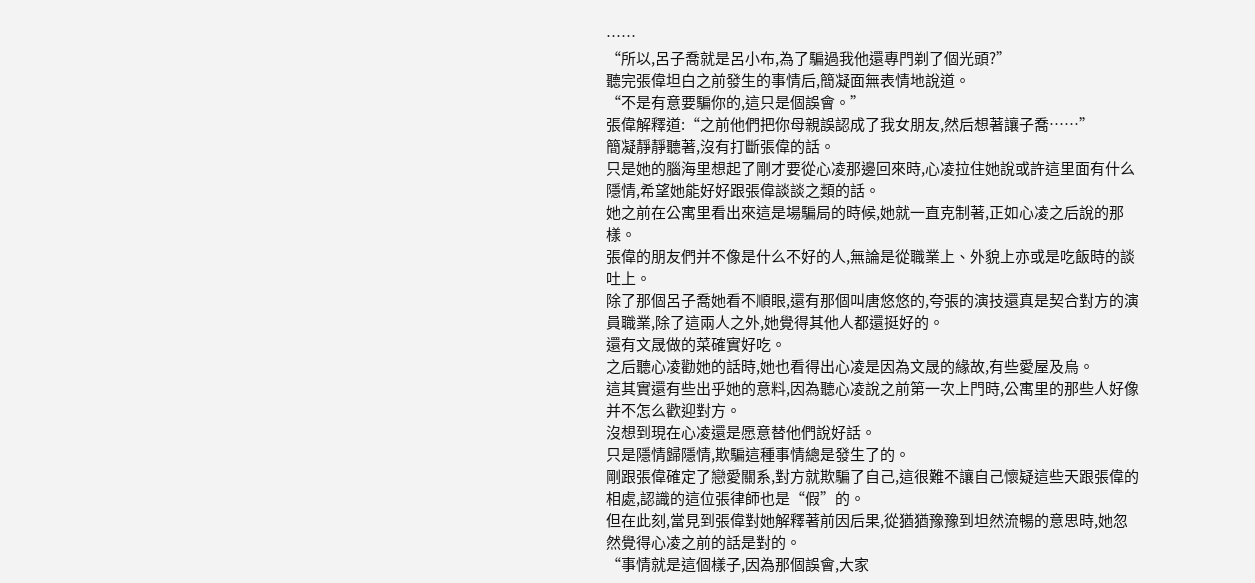……
“所以,呂子喬就是呂小布,為了騙過我他還專門剃了個光頭?”
聽完張偉坦白之前發生的事情后,簡凝面無表情地說道。
“不是有意要騙你的,這只是個誤會。”
張偉解釋道:“之前他們把你母親誤認成了我女朋友,然后想著讓子喬……”
簡凝靜靜聽著,沒有打斷張偉的話。
只是她的腦海里想起了剛才要從心凌那邊回來時,心凌拉住她說或許這里面有什么隱情,希望她能好好跟張偉談談之類的話。
她之前在公寓里看出來這是場騙局的時候,她就一直克制著,正如心凌之后說的那樣。
張偉的朋友們并不像是什么不好的人,無論是從職業上、外貌上亦或是吃飯時的談吐上。
除了那個呂子喬她看不順眼,還有那個叫唐悠悠的,夸張的演技還真是契合對方的演員職業,除了這兩人之外,她覺得其他人都還挺好的。
還有文晟做的菜確實好吃。
之后聽心凌勸她的話時,她也看得出心凌是因為文晟的緣故,有些愛屋及烏。
這其實還有些出乎她的意料,因為聽心凌說之前第一次上門時,公寓里的那些人好像并不怎么歡迎對方。
沒想到現在心凌還是愿意替他們說好話。
只是隱情歸隱情,欺騙這種事情總是發生了的。
剛跟張偉確定了戀愛關系,對方就欺騙了自己,這很難不讓自己懷疑這些天跟張偉的相處,認識的這位張律師也是“假”的。
但在此刻,當見到張偉對她解釋著前因后果,從猶猶豫豫到坦然流暢的意思時,她忽然覺得心凌之前的話是對的。
“事情就是這個樣子,因為那個誤會,大家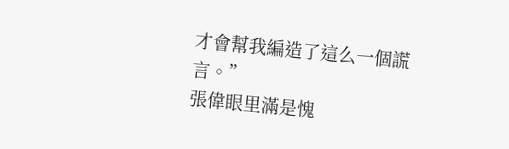才會幫我編造了這么一個謊言。”
張偉眼里滿是愧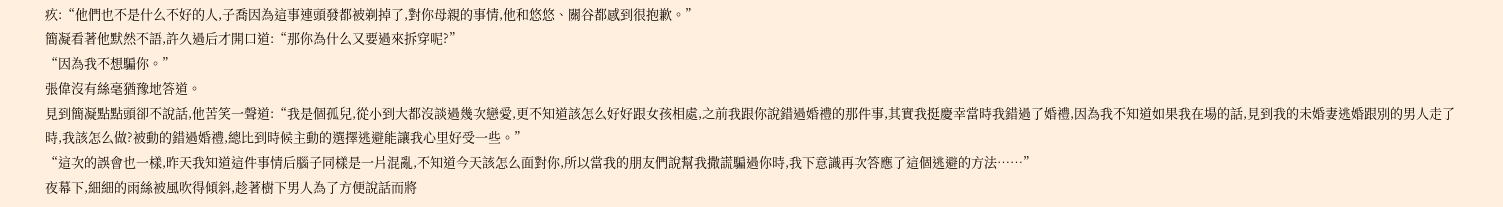疚:“他們也不是什么不好的人,子喬因為這事連頭發都被剃掉了,對你母親的事情,他和悠悠、關谷都感到很抱歉。”
簡凝看著他默然不語,許久過后才開口道:“那你為什么又要過來拆穿呢?”
“因為我不想騙你。”
張偉沒有絲毫猶豫地答道。
見到簡凝點點頭卻不說話,他苦笑一聲道:“我是個孤兒,從小到大都沒談過幾次戀愛,更不知道該怎么好好跟女孩相處,之前我跟你說錯過婚禮的那件事,其實我挺慶幸當時我錯過了婚禮,因為我不知道如果我在場的話,見到我的未婚妻逃婚跟別的男人走了時,我該怎么做?被動的錯過婚禮,總比到時候主動的選擇逃避能讓我心里好受一些。”
“這次的誤會也一樣,昨天我知道這件事情后腦子同樣是一片混亂,不知道今天該怎么面對你,所以當我的朋友們說幫我撒謊騙過你時,我下意識再次答應了這個逃避的方法……”
夜幕下,細細的雨絲被風吹得傾斜,趁著樹下男人為了方便說話而將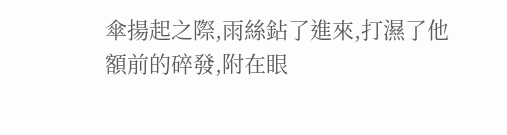傘揚起之際,雨絲鉆了進來,打濕了他額前的碎發,附在眼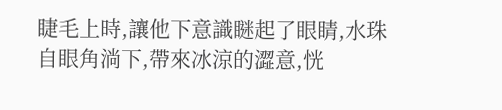睫毛上時,讓他下意識瞇起了眼睛,水珠自眼角淌下,帶來冰涼的澀意,恍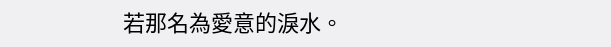若那名為愛意的淚水。